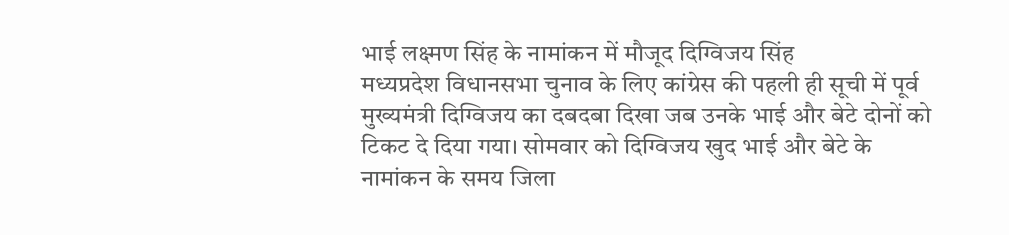भाई लक्ष्मण सिंह के नामांकन में मौजूद दिग्विजय सिंह
मध्यप्रदेश विधानसभा चुनाव के लिए कांग्रेस की पहली ही सूची में पूर्व मुख्यमंत्री दिग्विजय का दबदबा दिखा जब उनके भाई और बेटे दोनों को टिकट दे दिया गया। सोमवार को दिग्विजय खुद भाई और बेटे के नामांकन के समय जिला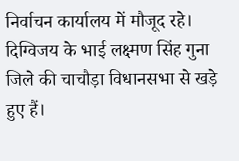निर्वाचन कार्यालय में मौजूद रहे। दिग्विजय के भाई लक्ष्मण सिंह गुना जिले की चाचौड़ा विधानसभा से खड़े हुए हैं।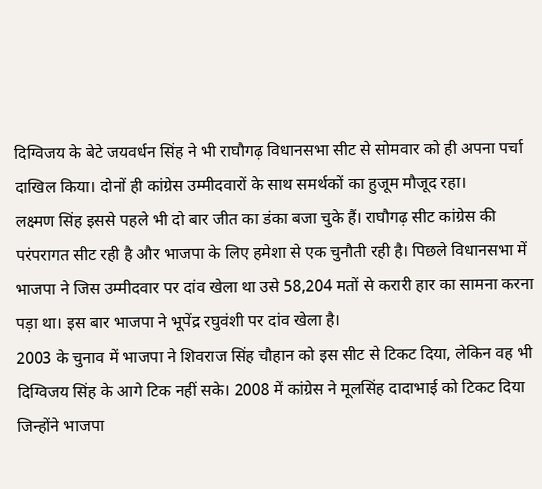दिग्विजय के बेटे जयवर्धन सिंह ने भी राघौगढ़ विधानसभा सीट से सोमवार को ही अपना पर्चा दाखिल किया। दोनों ही कांग्रेस उम्मीदवारों के साथ समर्थकों का हुजूम मौजूद रहा।
लक्ष्मण सिंह इससे पहले भी दो बार जीत का डंका बजा चुके हैं। राघौगढ़ सीट कांग्रेस की परंपरागत सीट रही है और भाजपा के लिए हमेशा से एक चुनौती रही है। पिछले विधानसभा में भाजपा ने जिस उम्मीदवार पर दांव खेला था उसे 58,204 मतों से करारी हार का सामना करना पड़ा था। इस बार भाजपा ने भूपेंद्र रघुवंशी पर दांव खेला है।
2003 के चुनाव में भाजपा ने शिवराज सिंह चौहान को इस सीट से टिकट दिया, लेकिन वह भी दिग्विजय सिंह के आगे टिक नहीं सके। 2008 में कांग्रेस ने मूलसिंह दादाभाई को टिकट दिया जिन्होंने भाजपा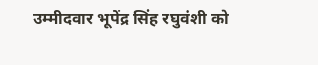उम्मीदवार भूपेंद्र सिंह रघुवंशी को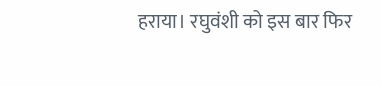हराया। रघुवंशी को इस बार फिर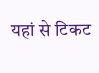यहां से टिकट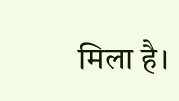मिला है।